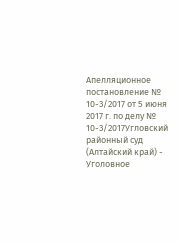Апелляционное постановление № 10-3/2017 от 5 июня 2017 г. по делу № 10-3/2017Угловский районный суд (Алтайский край) - Уголовное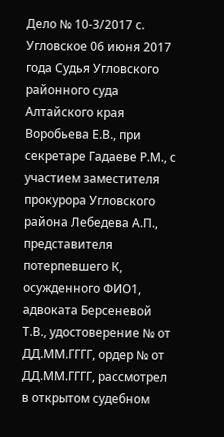Дело № 10-3/2017 с. Угловское 06 июня 2017 года Судья Угловского районного суда Алтайского края Воробьева Е.В., при секретаре Гадаеве Р.М., с участием заместителя прокурора Угловского района Лебедева А.П., представителя потерпевшего К, осужденного ФИО1, адвоката Берсеневой Т.В., удостоверение № от ДД.ММ.ГГГГ, ордер № от ДД.ММ.ГГГГ, рассмотрел в открытом судебном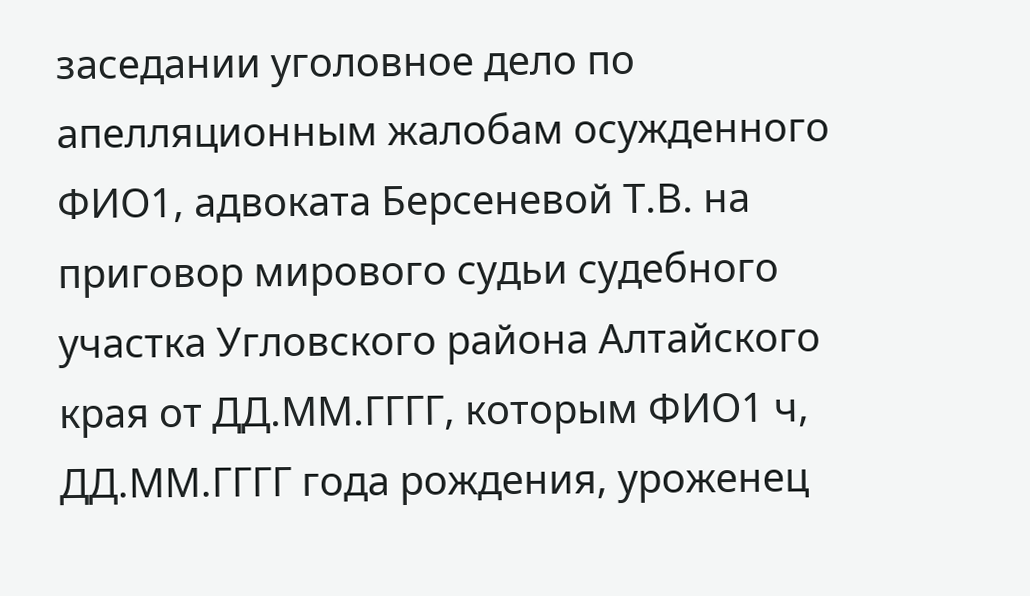заседании уголовное дело по апелляционным жалобам осужденного ФИО1, адвоката Берсеневой Т.В. на приговор мирового судьи судебного участка Угловского района Алтайского края от ДД.ММ.ГГГГ, которым ФИО1 ч, ДД.ММ.ГГГГ года рождения, уроженец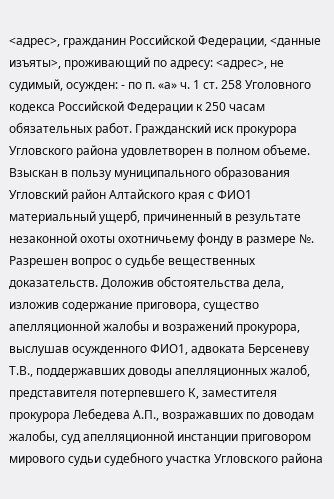<адрес>, гражданин Российской Федерации, <данные изъяты>, проживающий по адресу: <адрес>, не судимый, осужден: - по п. «а» ч. 1 ст. 258 Уголовного кодекса Российской Федерации к 250 часам обязательных работ. Гражданский иск прокурора Угловского района удовлетворен в полном объеме. Взыскан в пользу муниципального образования Угловский район Алтайского края с ФИО1 материальный ущерб, причиненный в результате незаконной охоты охотничьему фонду в размере №. Разрешен вопрос о судьбе вещественных доказательств. Доложив обстоятельства дела, изложив содержание приговора, существо апелляционной жалобы и возражений прокурора, выслушав осужденного ФИО1, адвоката Берсеневу Т.В., поддержавших доводы апелляционных жалоб, представителя потерпевшего К, заместителя прокурора Лебедева А.П., возражавших по доводам жалобы, суд апелляционной инстанции приговором мирового судьи судебного участка Угловского района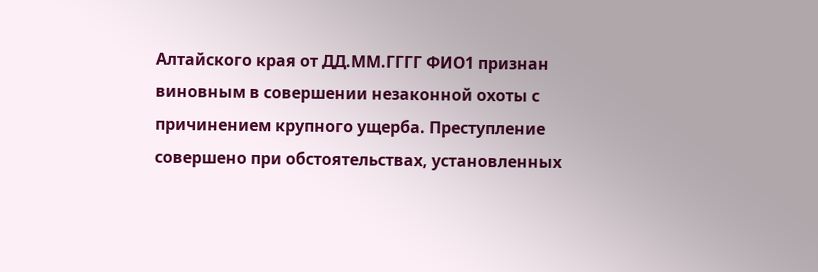Алтайского края от ДД.ММ.ГГГГ ФИО1 признан виновным в совершении незаконной охоты с причинением крупного ущерба. Преступление совершено при обстоятельствах, установленных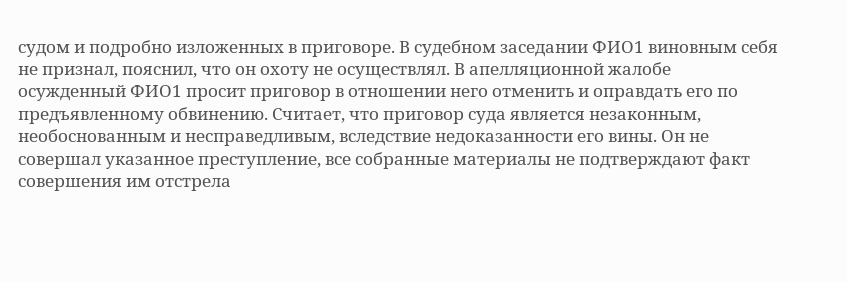судом и подробно изложенных в приговоре. В судебном заседании ФИО1 виновным себя не признал, пояснил, что он охоту не осуществлял. В апелляционной жалобе осужденный ФИО1 просит приговор в отношении него отменить и оправдать его по предъявленному обвинению. Считает, что приговор суда является незаконным, необоснованным и несправедливым, вследствие недоказанности его вины. Он не совершал указанное преступление, все собранные материалы не подтверждают факт совершения им отстрела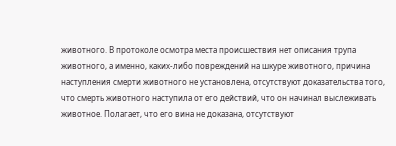животного. В протоколе осмотра места происшествия нет описания трупа животного, а именно, каких-либо повреждений на шкуре животного, причина наступления смерти животного не установлена, отсутствуют доказательства того, что смерть животного наступила от его действий, что он начинал выслеживать животное. Полагает, что его вина не доказана, отсутствуют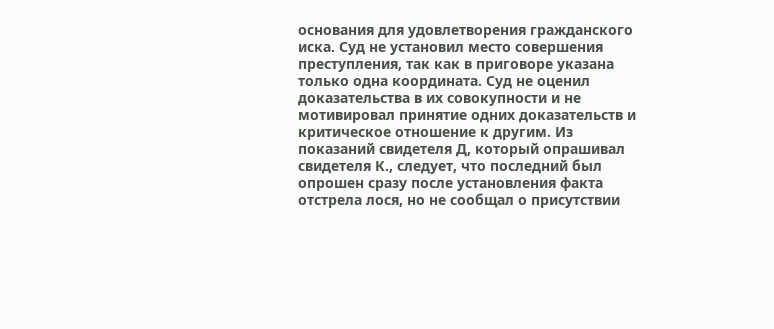основания для удовлетворения гражданского иска. Суд не установил место совершения преступления, так как в приговоре указана только одна координата. Суд не оценил доказательства в их совокупности и не мотивировал принятие одних доказательств и критическое отношение к другим. Из показаний свидетеля Д, который опрашивал свидетеля К., следует, что последний был опрошен сразу после установления факта отстрела лося, но не сообщал о присутствии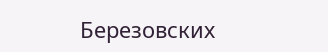Березовских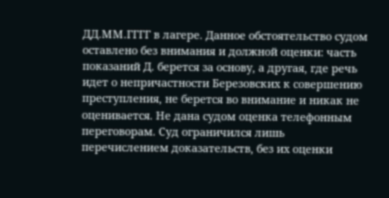ДД.ММ.ГГГГ в лагере. Данное обстоятельство судом оставлено без внимания и должной оценки: часть показаний Д. берется за основу, а другая, где речь идет о непричастности Березовских к совершению преступления, не берется во внимание и никак не оценивается. Не дана судом оценка телефонным переговорам. Суд ограничился лишь перечислением доказательств, без их оценки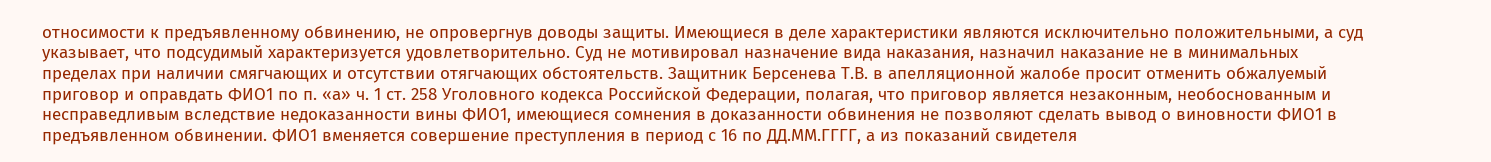относимости к предъявленному обвинению, не опровергнув доводы защиты. Имеющиеся в деле характеристики являются исключительно положительными, а суд указывает, что подсудимый характеризуется удовлетворительно. Суд не мотивировал назначение вида наказания, назначил наказание не в минимальных пределах при наличии смягчающих и отсутствии отягчающих обстоятельств. Защитник Берсенева Т.В. в апелляционной жалобе просит отменить обжалуемый приговор и оправдать ФИО1 по п. «а» ч. 1 ст. 258 Уголовного кодекса Российской Федерации, полагая, что приговор является незаконным, необоснованным и несправедливым вследствие недоказанности вины ФИО1, имеющиеся сомнения в доказанности обвинения не позволяют сделать вывод о виновности ФИО1 в предъявленном обвинении. ФИО1 вменяется совершение преступления в период с 16 по ДД.ММ.ГГГГ, а из показаний свидетеля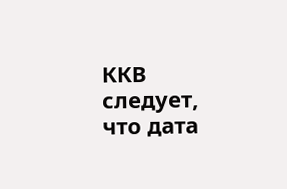ККВ следует, что дата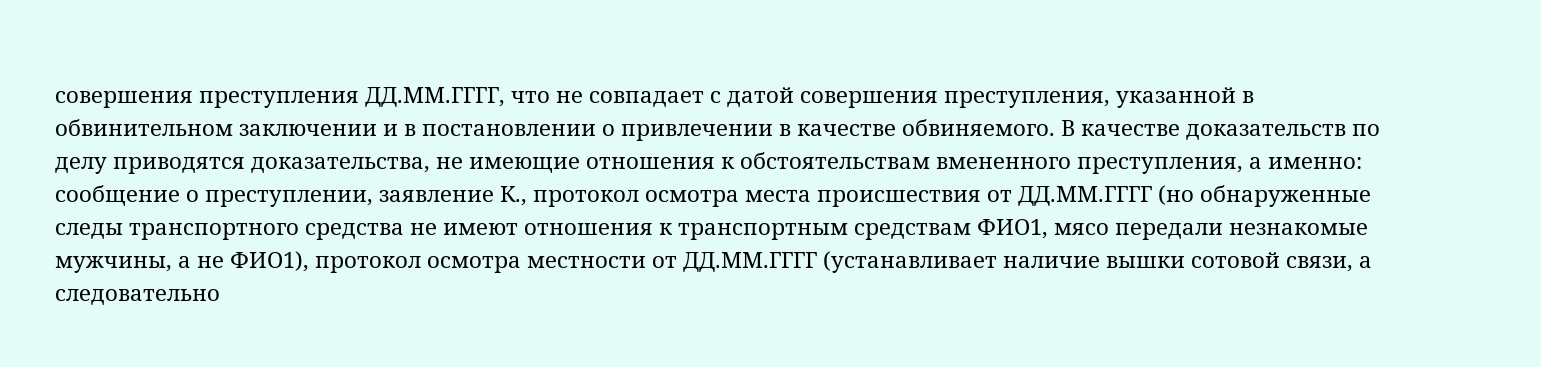совершения преступления ДД.ММ.ГГГГ, что не совпадает с датой совершения преступления, указанной в обвинительном заключении и в постановлении о привлечении в качестве обвиняемого. В качестве доказательств по делу приводятся доказательства, не имеющие отношения к обстоятельствам вмененного преступления, а именно: сообщение о преступлении, заявление К., протокол осмотра места происшествия от ДД.ММ.ГГГГ (но обнаруженные следы транспортного средства не имеют отношения к транспортным средствам ФИО1, мясо передали незнакомые мужчины, а не ФИО1), протокол осмотра местности от ДД.ММ.ГГГГ (устанавливает наличие вышки сотовой связи, а следовательно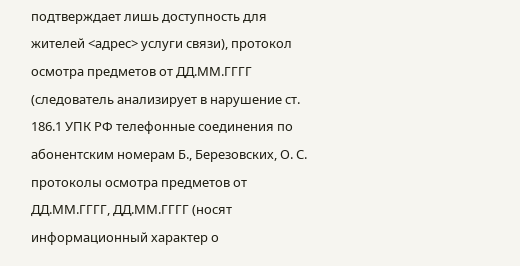подтверждает лишь доступность для жителей <адрес> услуги связи), протокол осмотра предметов от ДД.ММ.ГГГГ (следователь анализирует в нарушение ст. 186.1 УПК РФ телефонные соединения по абонентским номерам Б., Березовских, О. С. протоколы осмотра предметов от ДД.ММ.ГГГГ, ДД.ММ.ГГГГ (носят информационный характер о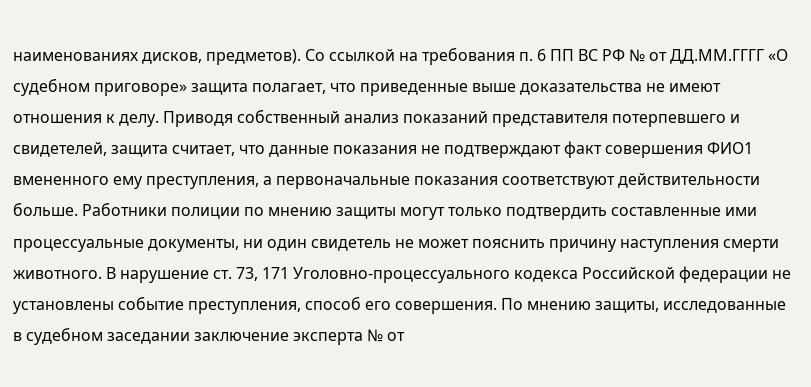наименованиях дисков, предметов). Со ссылкой на требования п. 6 ПП ВС РФ № от ДД.ММ.ГГГГ «О судебном приговоре» защита полагает, что приведенные выше доказательства не имеют отношения к делу. Приводя собственный анализ показаний представителя потерпевшего и свидетелей, защита считает, что данные показания не подтверждают факт совершения ФИО1 вмененного ему преступления, а первоначальные показания соответствуют действительности больше. Работники полиции по мнению защиты могут только подтвердить составленные ими процессуальные документы, ни один свидетель не может пояснить причину наступления смерти животного. В нарушение ст. 73, 171 Уголовно-процессуального кодекса Российской федерации не установлены событие преступления, способ его совершения. По мнению защиты, исследованные в судебном заседании заключение эксперта № от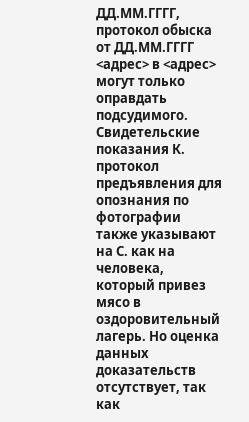ДД.ММ.ГГГГ, протокол обыска от ДД.ММ.ГГГГ <адрес> в <адрес> могут только оправдать подсудимого. Свидетельские показания К. протокол предъявления для опознания по фотографии также указывают на С. как на человека, который привез мясо в оздоровительный лагерь. Но оценка данных доказательств отсутствует, так как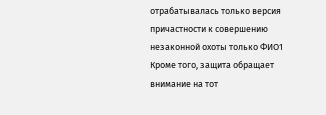отрабатывалась только версия причастности к совершению незаконной охоты только ФИО1 Кроме того, защита обращает внимание на тот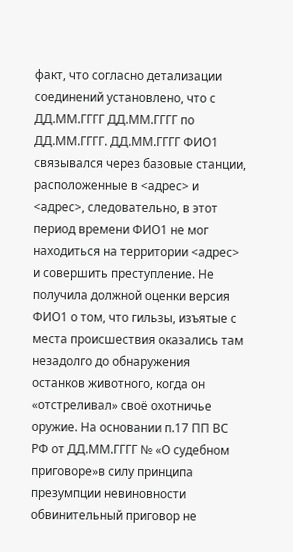факт, что согласно детализации соединений установлено, что с ДД.ММ.ГГГГ ДД.ММ.ГГГГ по ДД.ММ.ГГГГ. ДД.ММ.ГГГГ ФИО1 связывался через базовые станции, расположенные в <адрес> и <адрес>, следовательно, в этот период времени ФИО1 не мог находиться на территории <адрес> и совершить преступление. Не получила должной оценки версия ФИО1 о том, что гильзы, изъятые с места происшествия оказались там незадолго до обнаружения останков животного, когда он «отстреливал» своё охотничье оружие. На основании п.17 ПП ВС РФ от ДД.ММ.ГГГГ № «О судебном приговоре»в силу принципа презумпции невиновности обвинительный приговор не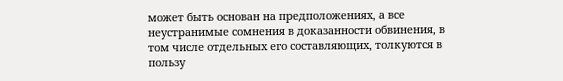может быть основан на предположениях, а все неустранимые сомнения в доказанности обвинения, в том числе отдельных его составляющих, толкуются в пользу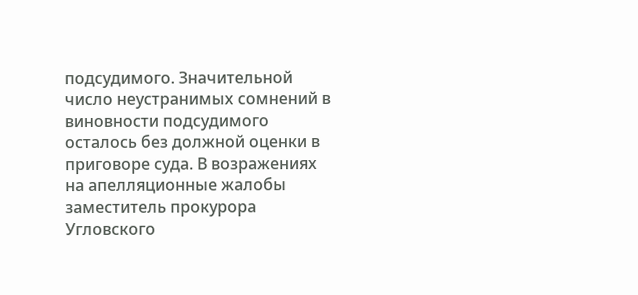подсудимого. Значительной число неустранимых сомнений в виновности подсудимого осталось без должной оценки в приговоре суда. В возражениях на апелляционные жалобы заместитель прокурора Угловского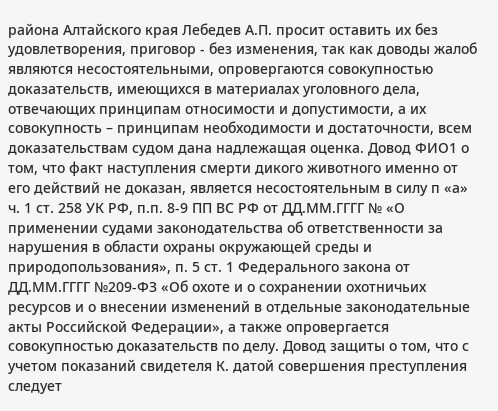района Алтайского края Лебедев А.П. просит оставить их без удовлетворения, приговор - без изменения, так как доводы жалоб являются несостоятельными, опровергаются совокупностью доказательств, имеющихся в материалах уголовного дела, отвечающих принципам относимости и допустимости, а их совокупность – принципам необходимости и достаточности, всем доказательствам судом дана надлежащая оценка. Довод ФИО1 о том, что факт наступления смерти дикого животного именно от его действий не доказан, является несостоятельным в силу п «а» ч. 1 ст. 258 УК РФ, п.п. 8-9 ПП ВС РФ от ДД.ММ.ГГГГ № «О применении судами законодательства об ответственности за нарушения в области охраны окружающей среды и природопользования», п. 5 ст. 1 Федерального закона от ДД.ММ.ГГГГ №209-ФЗ «Об охоте и о сохранении охотничьих ресурсов и о внесении изменений в отдельные законодательные акты Российской Федерации», а также опровергается совокупностью доказательств по делу. Довод защиты о том, что с учетом показаний свидетеля К. датой совершения преступления следует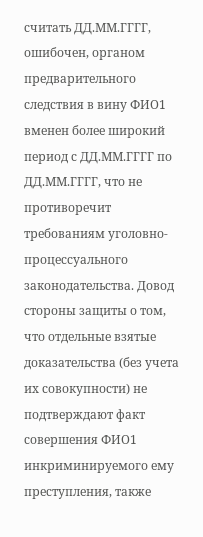считать ДД.ММ.ГГГГ, ошибочен, органом предварительного следствия в вину ФИО1 вменен более широкий период с ДД.ММ.ГГГГ по ДД.ММ.ГГГГ, что не противоречит требованиям уголовно-процессуального законодательства. Довод стороны защиты о том, что отдельные взятые доказательства (без учета их совокупности) не подтверждают факт совершения ФИО1 инкриминируемого ему преступления, также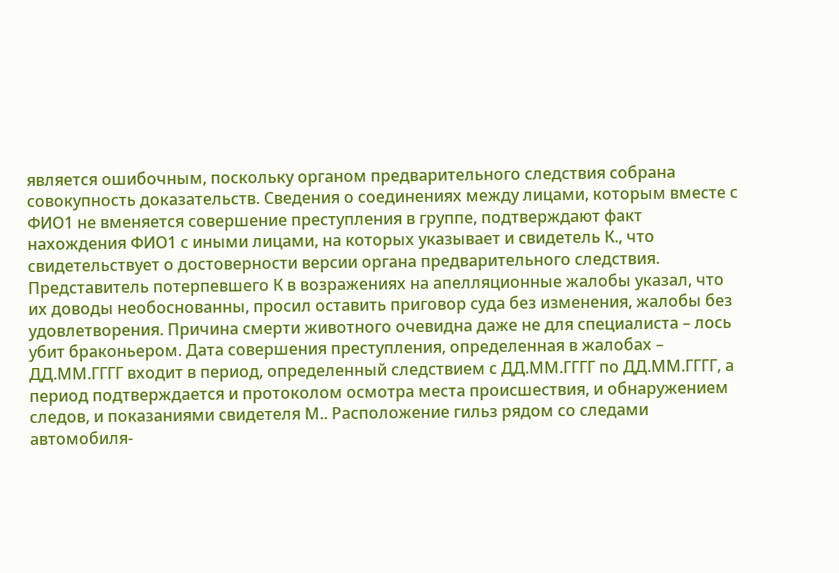является ошибочным, поскольку органом предварительного следствия собрана совокупность доказательств. Сведения о соединениях между лицами, которым вместе с ФИО1 не вменяется совершение преступления в группе, подтверждают факт нахождения ФИО1 с иными лицами, на которых указывает и свидетель К., что свидетельствует о достоверности версии органа предварительного следствия. Представитель потерпевшего К в возражениях на апелляционные жалобы указал, что их доводы необоснованны, просил оставить приговор суда без изменения, жалобы без удовлетворения. Причина смерти животного очевидна даже не для специалиста – лось убит браконьером. Дата совершения преступления, определенная в жалобах – ДД.ММ.ГГГГ входит в период, определенный следствием с ДД.ММ.ГГГГ по ДД.ММ.ГГГГ, а период подтверждается и протоколом осмотра места происшествия, и обнаружением следов, и показаниями свидетеля М.. Расположение гильз рядом со следами автомобиля-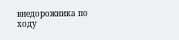внедорожника по ходу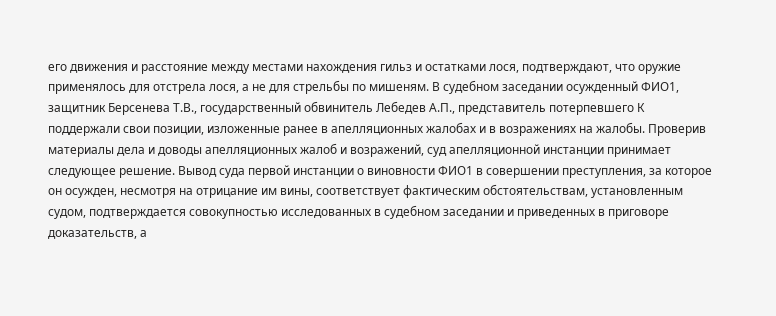его движения и расстояние между местами нахождения гильз и остатками лося, подтверждают, что оружие применялось для отстрела лося, а не для стрельбы по мишеням. В судебном заседании осужденный ФИО1, защитник Берсенева Т.В., государственный обвинитель Лебедев А.П., представитель потерпевшего К поддержали свои позиции, изложенные ранее в апелляционных жалобах и в возражениях на жалобы. Проверив материалы дела и доводы апелляционных жалоб и возражений, суд апелляционной инстанции принимает следующее решение. Вывод суда первой инстанции о виновности ФИО1 в совершении преступления, за которое он осужден, несмотря на отрицание им вины, соответствует фактическим обстоятельствам, установленным судом, подтверждается совокупностью исследованных в судебном заседании и приведенных в приговоре доказательств, а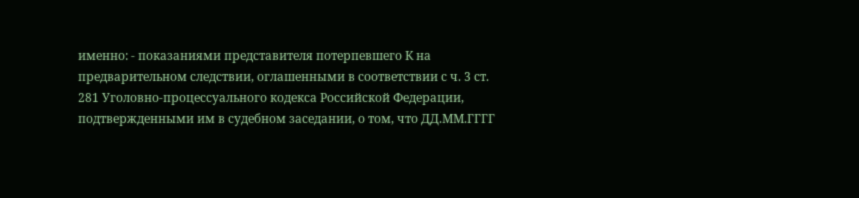именно: - показаниями представителя потерпевшего К на предварительном следствии, оглашенными в соответствии с ч. 3 ст. 281 Уголовно-процессуального кодекса Российской Федерации, подтвержденными им в судебном заседании, о том, что ДД.ММ.ГГГГ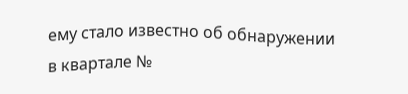ему стало известно об обнаружении в квартале №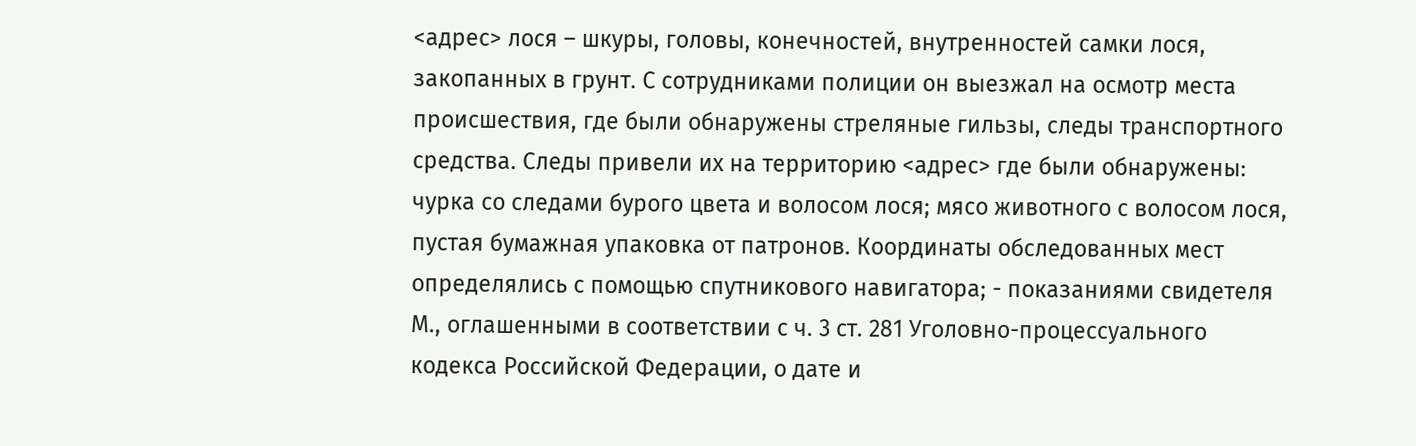<адрес> лося – шкуры, головы, конечностей, внутренностей самки лося, закопанных в грунт. С сотрудниками полиции он выезжал на осмотр места происшествия, где были обнаружены стреляные гильзы, следы транспортного средства. Следы привели их на территорию <адрес> где были обнаружены: чурка со следами бурого цвета и волосом лося; мясо животного с волосом лося, пустая бумажная упаковка от патронов. Координаты обследованных мест определялись с помощью спутникового навигатора; - показаниями свидетеля М., оглашенными в соответствии с ч. 3 ст. 281 Уголовно-процессуального кодекса Российской Федерации, о дате и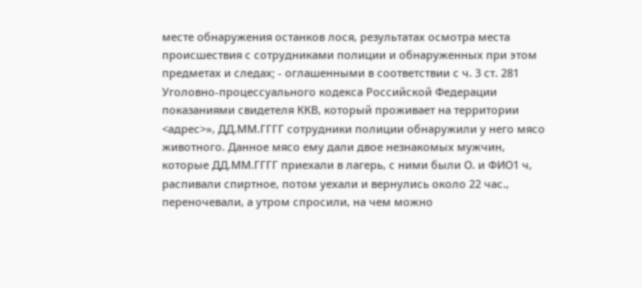месте обнаружения останков лося, результатах осмотра места происшествия с сотрудниками полиции и обнаруженных при этом предметах и следах; - оглашенными в соответствии с ч. 3 ст. 281 Уголовно-процессуального кодекса Российской Федерации показаниями свидетеля ККВ, который проживает на территории <адрес>», ДД.ММ.ГГГГ сотрудники полиции обнаружили у него мясо животного. Данное мясо ему дали двое незнакомых мужчин, которые ДД.ММ.ГГГГ приехали в лагерь, с ними были О. и ФИО1 ч, распивали спиртное, потом уехали и вернулись около 22 час., переночевали, а утром спросили, на чем можно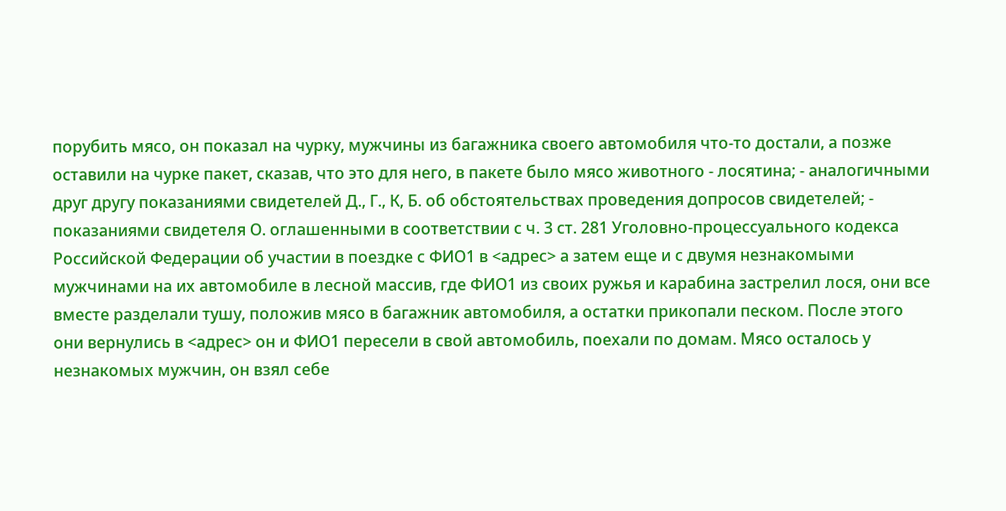порубить мясо, он показал на чурку, мужчины из багажника своего автомобиля что-то достали, а позже оставили на чурке пакет, сказав, что это для него, в пакете было мясо животного - лосятина; - аналогичными друг другу показаниями свидетелей Д., Г., К, Б. об обстоятельствах проведения допросов свидетелей; - показаниями свидетеля О. оглашенными в соответствии с ч. 3 ст. 281 Уголовно-процессуального кодекса Российской Федерации об участии в поездке с ФИО1 в <адрес> а затем еще и с двумя незнакомыми мужчинами на их автомобиле в лесной массив, где ФИО1 из своих ружья и карабина застрелил лося, они все вместе разделали тушу, положив мясо в багажник автомобиля, а остатки прикопали песком. После этого они вернулись в <адрес> он и ФИО1 пересели в свой автомобиль, поехали по домам. Мясо осталось у незнакомых мужчин, он взял себе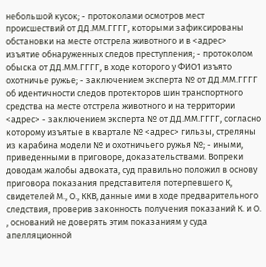небольшой кусок; - протоколами осмотров мест происшествий от ДД.ММ.ГГГГ, которыми зафиксированы обстановки на месте отстрела животного и в <адрес> изъятие обнаруженных следов преступления; - протоколом обыска от ДД.ММ.ГГГГ, в ходе которого у ФИО1 изъято охотничье ружье; - заключением эксперта № от ДД.ММ.ГГГГ об идентичности следов протекторов шин транспортного средства на месте отстрела животного и на территории <адрес> - заключением эксперта № от ДД.ММ.ГГГГ, согласно которому изъятые в квартале № <адрес> гильзы, стреляны из карабина модели № и охотничьего ружья №; - иными, приведенными в приговоре, доказательствами. Вопреки доводам жалобы адвоката, суд правильно положил в основу приговора показания представителя потерпевшего К, свидетелей М., О., ККВ, данные ими в ходе предварительного следствия, проверив законность получения показаний К. и О. , оснований не доверять этим показаниям у суда апелляционной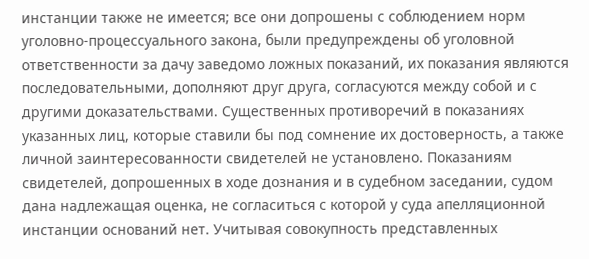инстанции также не имеется; все они допрошены с соблюдением норм уголовно-процессуального закона, были предупреждены об уголовной ответственности за дачу заведомо ложных показаний, их показания являются последовательными, дополняют друг друга, согласуются между собой и с другими доказательствами. Существенных противоречий в показаниях указанных лиц, которые ставили бы под сомнение их достоверность, а также личной заинтересованности свидетелей не установлено. Показаниям свидетелей, допрошенных в ходе дознания и в судебном заседании, судом дана надлежащая оценка, не согласиться с которой у суда апелляционной инстанции оснований нет. Учитывая совокупность представленных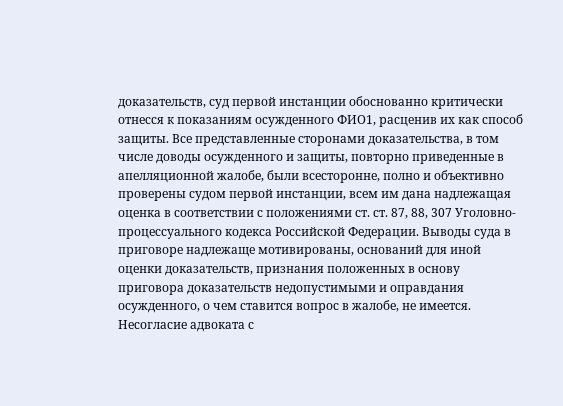доказательств, суд первой инстанции обоснованно критически отнесся к показаниям осужденного ФИО1, расценив их как способ защиты. Все представленные сторонами доказательства, в том числе доводы осужденного и защиты, повторно приведенные в апелляционной жалобе, были всесторонне, полно и объективно проверены судом первой инстанции, всем им дана надлежащая оценка в соответствии с положениями ст. ст. 87, 88, 307 Уголовно-процессуального кодекса Российской Федерации. Выводы суда в приговоре надлежаще мотивированы, оснований для иной оценки доказательств, признания положенных в основу приговора доказательств недопустимыми и оправдания осужденного, о чем ставится вопрос в жалобе, не имеется. Несогласие адвоката с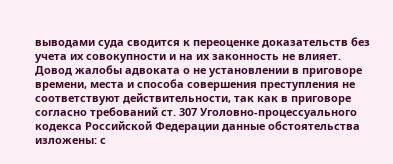выводами суда сводится к переоценке доказательств без учета их совокупности и на их законность не влияет. Довод жалобы адвоката о не установлении в приговоре времени, места и способа совершения преступления не соответствуют действительности, так как в приговоре согласно требований ст. 307 Уголовно-процессуального кодекса Российской Федерации данные обстоятельства изложены: с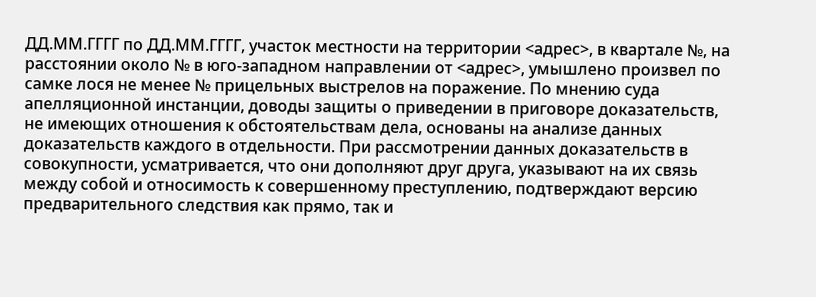ДД.ММ.ГГГГ по ДД.ММ.ГГГГ, участок местности на территории <адрес>, в квартале №, на расстоянии около № в юго-западном направлении от <адрес>, умышлено произвел по самке лося не менее № прицельных выстрелов на поражение. По мнению суда апелляционной инстанции, доводы защиты о приведении в приговоре доказательств, не имеющих отношения к обстоятельствам дела, основаны на анализе данных доказательств каждого в отдельности. При рассмотрении данных доказательств в совокупности, усматривается, что они дополняют друг друга, указывают на их связь между собой и относимость к совершенному преступлению, подтверждают версию предварительного следствия как прямо, так и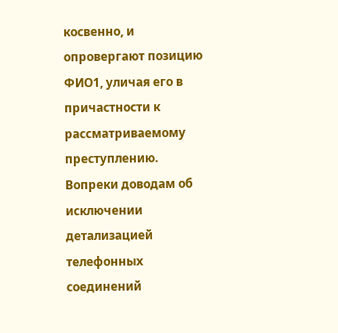косвенно, и опровергают позицию ФИО1, уличая его в причастности к рассматриваемому преступлению. Вопреки доводам об исключении детализацией телефонных соединений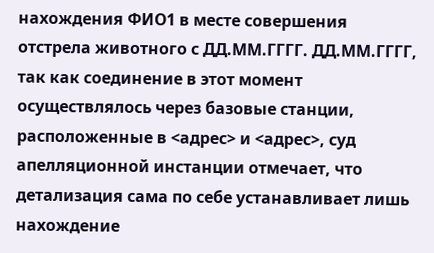нахождения ФИО1 в месте совершения отстрела животного с ДД.ММ.ГГГГ. ДД.ММ.ГГГГ, так как соединение в этот момент осуществлялось через базовые станции, расположенные в <адрес> и <адрес>, суд апелляционной инстанции отмечает, что детализация сама по себе устанавливает лишь нахождение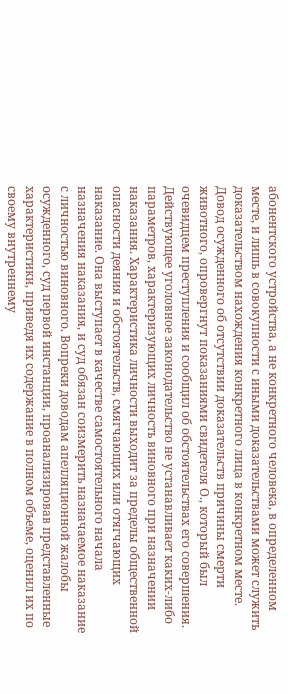абонентского устройства, а не конкретного человека, в определенном месте, и лишь в совокупности с иными доказательствами может служить доказательством нахождения конкретного лица в конкретном месте. Довод осужденного об отсутствии доказательств причины смерти животного, опровергнут показаниями свидетеля О., который был очевидцем преступления и сообщил об обстоятельствах его совершения. Действующее уголовное законодательство не устанавливает каких-либо параметров, характеризующих личность виновного при назначении наказания. Характеристика личности выходит за пределы общественной опасности деяния и обстоятельств, смягчающих или отягчающих наказание. Она выступает в качестве самостоятельного начала назначения наказания, и суд обязан соизмерить назначаемое наказание с личностью виновного. Вопреки доводам апелляционной жалобы осужденного, суд первой инстанции, проанализировав представленные характеристики, приведя их содержание в полном объеме, оценил их по своему внутреннему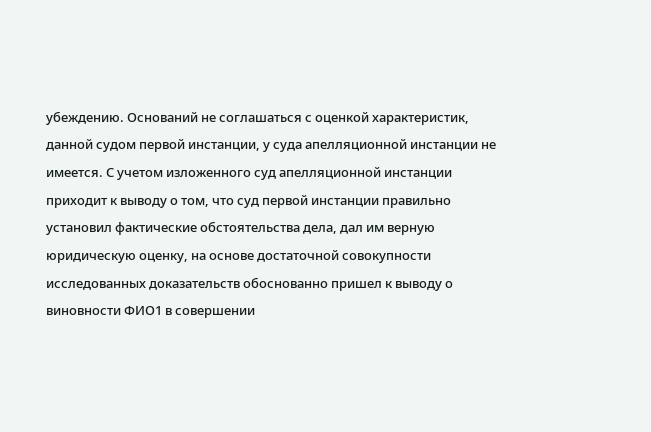убеждению. Оснований не соглашаться с оценкой характеристик, данной судом первой инстанции, у суда апелляционной инстанции не имеется. С учетом изложенного суд апелляционной инстанции приходит к выводу о том, что суд первой инстанции правильно установил фактические обстоятельства дела, дал им верную юридическую оценку, на основе достаточной совокупности исследованных доказательств обоснованно пришел к выводу о виновности ФИО1 в совершении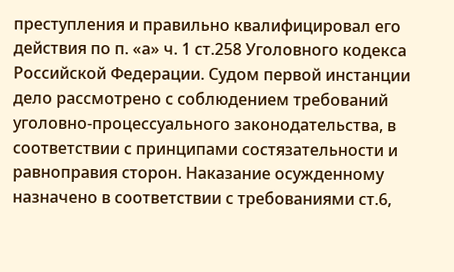преступления и правильно квалифицировал его действия по п. «а» ч. 1 ст.258 Уголовного кодекса Российской Федерации. Судом первой инстанции дело рассмотрено с соблюдением требований уголовно-процессуального законодательства, в соответствии с принципами состязательности и равноправия сторон. Наказание осужденному назначено в соответствии с требованиями ст.6,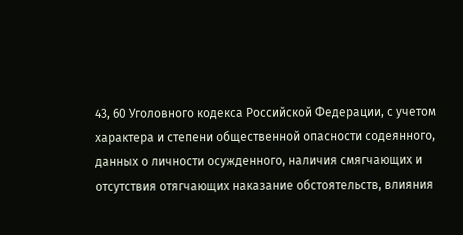43, 60 Уголовного кодекса Российской Федерации, с учетом характера и степени общественной опасности содеянного, данных о личности осужденного, наличия смягчающих и отсутствия отягчающих наказание обстоятельств, влияния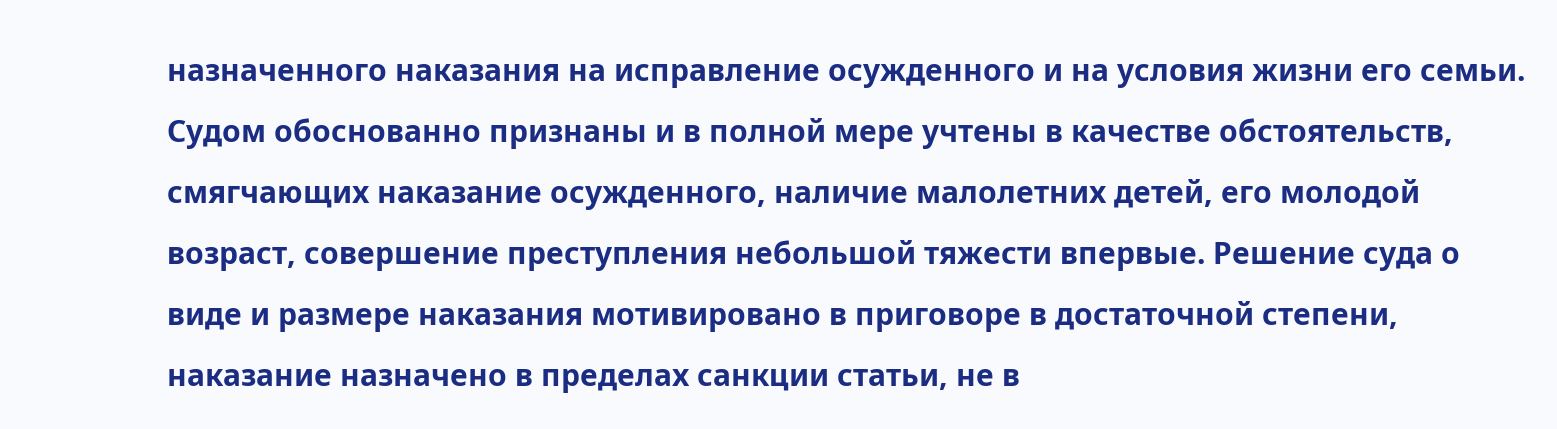назначенного наказания на исправление осужденного и на условия жизни его семьи. Судом обоснованно признаны и в полной мере учтены в качестве обстоятельств, смягчающих наказание осужденного, наличие малолетних детей, его молодой возраст, совершение преступления небольшой тяжести впервые. Решение суда о виде и размере наказания мотивировано в приговоре в достаточной степени, наказание назначено в пределах санкции статьи, не в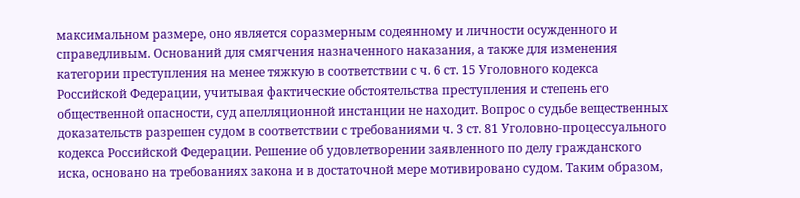максимальном размере, оно является соразмерным содеянному и личности осужденного и справедливым. Оснований для смягчения назначенного наказания, а также для изменения категории преступления на менее тяжкую в соответствии с ч. 6 ст. 15 Уголовного кодекса Российской Федерации, учитывая фактические обстоятельства преступления и степень его общественной опасности, суд апелляционной инстанции не находит. Вопрос о судьбе вещественных доказательств разрешен судом в соответствии с требованиями ч. 3 ст. 81 Уголовно-процессуального кодекса Российской Федерации. Решение об удовлетворении заявленного по делу гражданского иска, основано на требованиях закона и в достаточной мере мотивировано судом. Таким образом,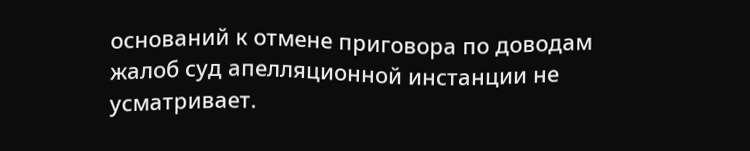оснований к отмене приговора по доводам жалоб суд апелляционной инстанции не усматривает.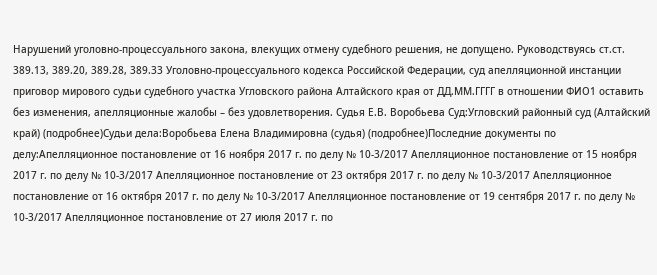Нарушений уголовно-процессуального закона, влекущих отмену судебного решения, не допущено. Руководствуясь ст.ст. 389.13, 389.20, 389.28, 389.33 Уголовно-процессуального кодекса Российской Федерации, суд апелляционной инстанции приговор мирового судьи судебного участка Угловского района Алтайского края от ДД.ММ.ГГГГ в отношении ФИО1 оставить без изменения, апелляционные жалобы – без удовлетворения. Судья Е.В. Воробьева Суд:Угловский районный суд (Алтайский край) (подробнее)Судьи дела:Воробьева Елена Владимировна (судья) (подробнее)Последние документы по делу:Апелляционное постановление от 16 ноября 2017 г. по делу № 10-3/2017 Апелляционное постановление от 15 ноября 2017 г. по делу № 10-3/2017 Апелляционное постановление от 23 октября 2017 г. по делу № 10-3/2017 Апелляционное постановление от 16 октября 2017 г. по делу № 10-3/2017 Апелляционное постановление от 19 сентября 2017 г. по делу № 10-3/2017 Апелляционное постановление от 27 июля 2017 г. по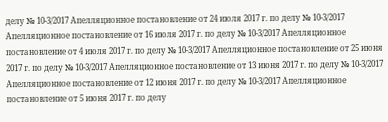делу № 10-3/2017 Апелляционное постановление от 24 июля 2017 г. по делу № 10-3/2017 Апелляционное постановление от 16 июля 2017 г. по делу № 10-3/2017 Апелляционное постановление от 4 июля 2017 г. по делу № 10-3/2017 Апелляционное постановление от 25 июня 2017 г. по делу № 10-3/2017 Апелляционное постановление от 13 июня 2017 г. по делу № 10-3/2017 Апелляционное постановление от 12 июня 2017 г. по делу № 10-3/2017 Апелляционное постановление от 5 июня 2017 г. по делу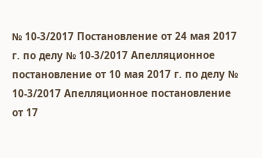№ 10-3/2017 Постановление от 24 мая 2017 г. по делу № 10-3/2017 Апелляционное постановление от 10 мая 2017 г. по делу № 10-3/2017 Апелляционное постановление от 17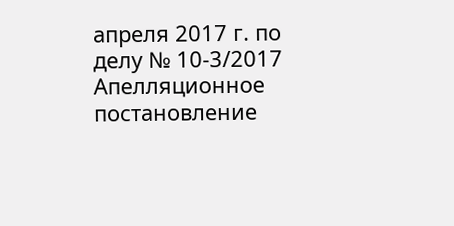апреля 2017 г. по делу № 10-3/2017 Апелляционное постановление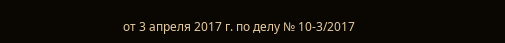от 3 апреля 2017 г. по делу № 10-3/2017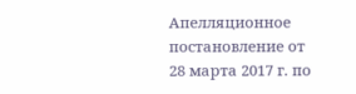Апелляционное постановление от 28 марта 2017 г. по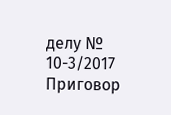делу № 10-3/2017 Приговор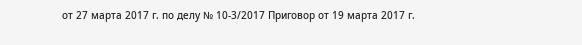от 27 марта 2017 г. по делу № 10-3/2017 Приговор от 19 марта 2017 г.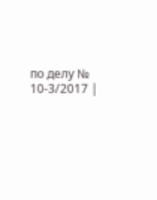по делу № 10-3/2017 |